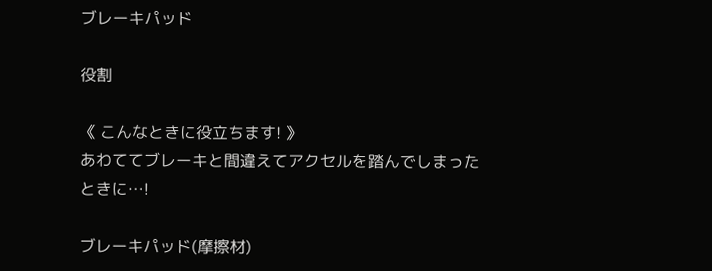ブレーキパッド

役割

《 こんなときに役立ちます! 》
あわててブレーキと間違えてアクセルを踏んでしまったときに…!

ブレーキパッド(摩擦材)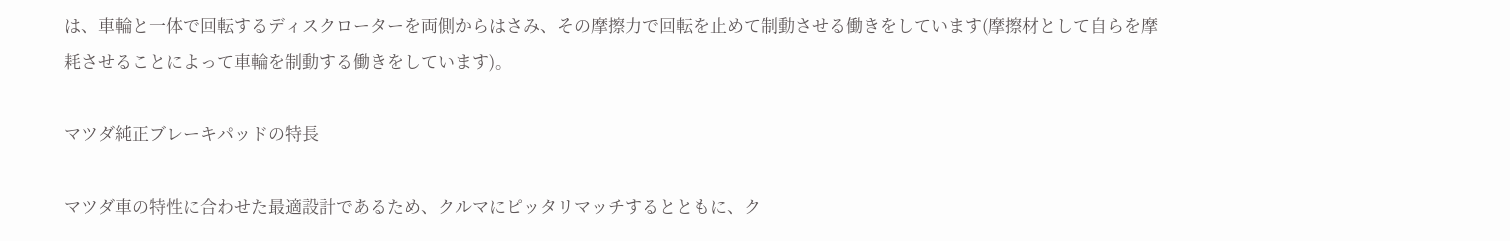は、車輪と一体で回転するディスクローターを両側からはさみ、その摩擦力で回転を止めて制動させる働きをしています(摩擦材として自らを摩耗させることによって車輪を制動する働きをしています)。

マツダ純正ブレーキパッドの特長

マツダ車の特性に合わせた最適設計であるため、クルマにピッタリマッチするとともに、ク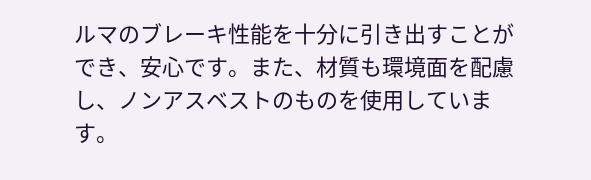ルマのブレーキ性能を十分に引き出すことができ、安心です。また、材質も環境面を配慮し、ノンアスベストのものを使用しています。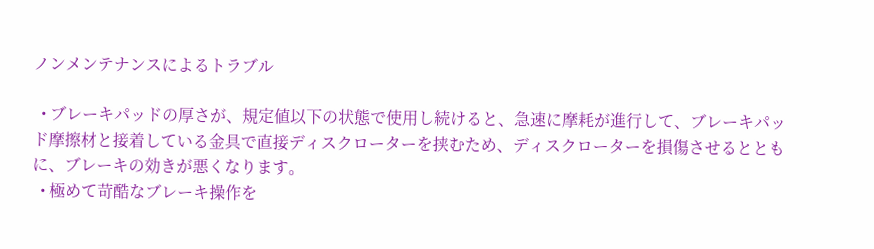ノンメンテナンスによるトラブル

  • ブレーキパッドの厚さが、規定値以下の状態で使用し続けると、急速に摩耗が進行して、ブレーキパッド摩擦材と接着している金具で直接ディスクローターを挟むため、ディスクローターを損傷させるとともに、ブレーキの効きが悪くなります。
  • 極めて苛酷なブレーキ操作を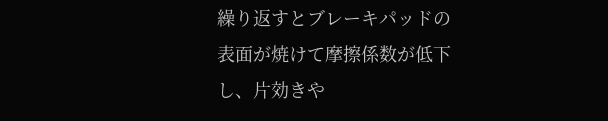繰り返すとブレーキパッドの表面が焼けて摩擦係数が低下し、片効きや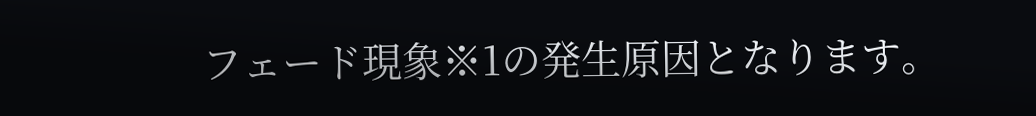フェード現象※1の発生原因となります。